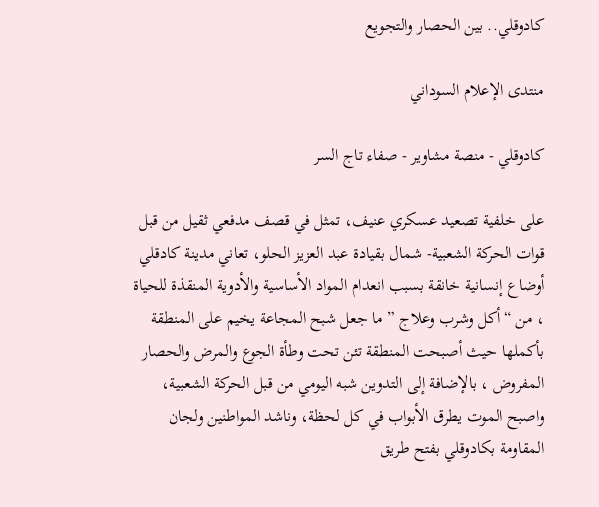كادوقلي.. بين الحصار والتجويع

منتدى الإعلام السوداني

كادوقلي - منصة مشاوير - صفاء تاج السر

على خلفية تصعيد عسكري عنيف، تمثل في قصف مدفعي ثقيل من قبل قوات الحركة الشعبية- شمال بقيادة عبد العزيز الحلو، تعاني مدينة كادقلي أوضاع إنسانية خانقة بسبب انعدام المواد الأساسية والأدوية المنقذة للحياة ، من “أكل وشرب وعلاج ” ما جعل شبح المجاعة يخيم على المنطقة بأكملها حيث أصبحت المنطقة تئن تحت وطأة الجوع والمرض والحصار المفروض ، بالإضافة إلى التدوين شبه اليومي من قبل الحركة الشعبية، واصبح الموت يطرق الأبواب في كل لحظة، وناشد المواطنين ولجان المقاومة بكادوقلي بفتح طريق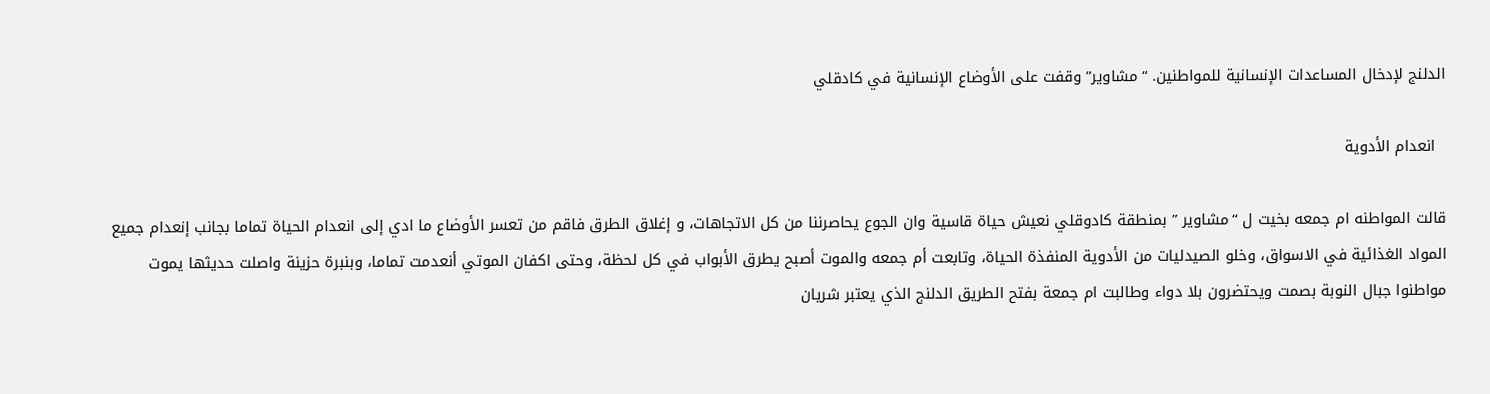الدلنج لإدخال المساعدات الإنسانية للمواطنين. “مشاوير” وقفت على الأوضاع الإنسانية في كادقلي

  انعدام الأدوية

قالت المواطنه ام جمعه بخيت ل “مشاوير ” بمنطقة كادوقلي نعيش حياة قاسية وان الجوع يحاصرننا من كل الاتجاهات، و إغلاق الطرق فاقم من تعسر الأوضاع ما ادي إلى انعدام الحياة تماما بجانب إنعدام جميع المواد الغذائية في الاسواق، وخلو الصيدليات من الأدوية المنفذة الحياة، وتابعت أم جمعه والموت أصبح يطرق الأبواب في كل لحظة، وحتى اكفان الموتي أنعدمت تماما، وبنبرة حزينة واصلت حديثها يموت مواطنوا جبال النوبة بصمت ويحتضرون بلا دواء وطالبت ام جمعة بفتح الطريق الدلنج الذي يعتبر شريان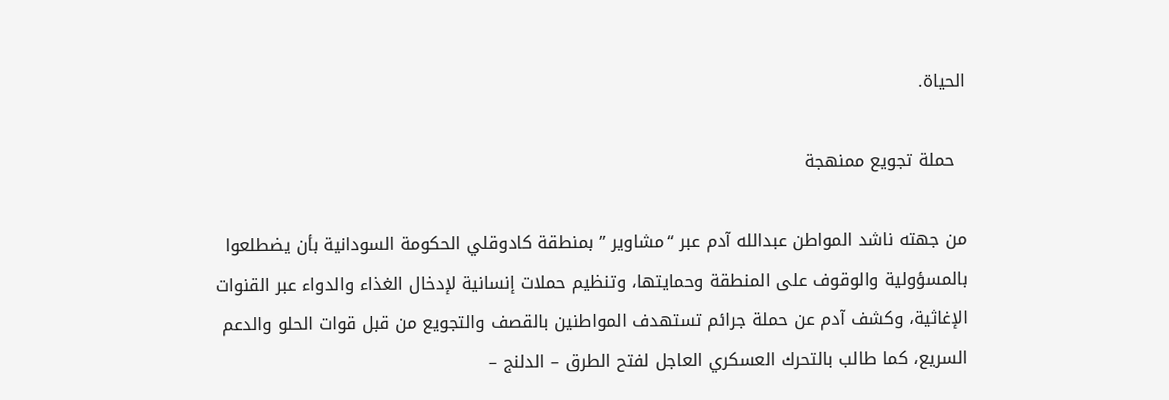الحياة.

  حملة تجويع ممنهجة

من جهته ناشد المواطن عبدالله آدم عبر “مشاوير ” بمنطقة كادوقلي الحكومة السودانية بأن يضطلعوا بالمسؤولية والوقوف على المنطقة وحمايتها، وتنظيم حملات إنسانية لإدخال الغذاء والدواء عبر القنوات الإغاثية، وكشف آدم عن حملة جرائم تستهدف المواطنين بالقصف والتجويع من قبل قوات الحلو والدعم السريع، كما طالب بالتحرك العسكري العاجل لفتح الطرق – الدلنج –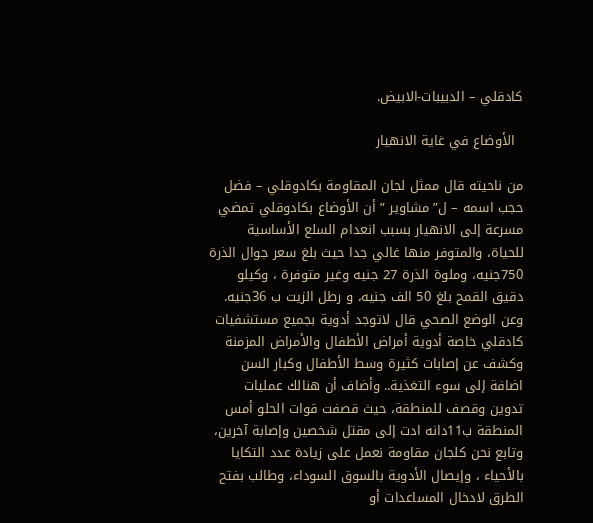كادقلي – الدبيبات-الابيض.

  الأوضاع في غاية الانهيار

من ناحيته قال ممثل لجان المقاومة بكادوقلي – فضل حجب اسمه – ل”مشاوير ” أن الأوضاع بكادوقلي تمضي مسرعة إلى الانهيار بسبب انعدام السلع الأساسية للحياة، والمتوفر منها غالي جدا حيث بلغ سعر جوال الذرة 750جنيه، وملوة الذرة 27 جنيه وغير متوفرة ، وكيلو دقيق القمح بلغ 50 الف جنيه، و رطل الزيت ب 36جنيه. وعن الوضع الصحي قال لاتوجد أدوية بجميع مستشفيات كادقلي خاصة أدوية أمراض الأطفال والأمراض المزمنة وكشف عن إصابات كثيرة وسط الأطفال وكبار السن اضافة إلى سوء التغذية.. وأضاف أن هنالك عمليات تدوين وقصف للمنطقة، حيث قصفت قوات الحلو أمس المنطقة ب11دانه ادت إلى مقتل شخصين وإصابة آخرين، وتابع نحن كلجان مقاومة نعمل على زيادة عدد التكايا بالأحياء ، وإيصال الأدوية بالسوق السوداء، وطالب بفتح الطرق لادخال المساعدات أو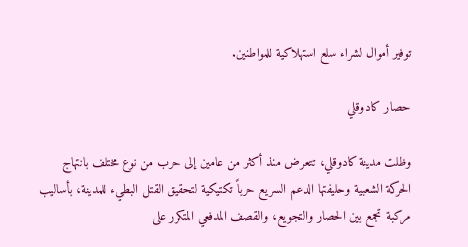توفير أموال لشراء سلع استهلاكية للمواطنين.

حصار كادوقلي

وظلت مدينة كادوقلي، تتعرض منذ أكثر من عامين إلى حرب من نوع مختلف بانتهاج الحركة الشعبية وحليفتها الدعم السريع حرباً تكتيكية لتحقيق القتل البطيء للمدينة، بأساليب مركبة تجمع بين الحصار والتجويع، والقصف المدفعي المتكرر على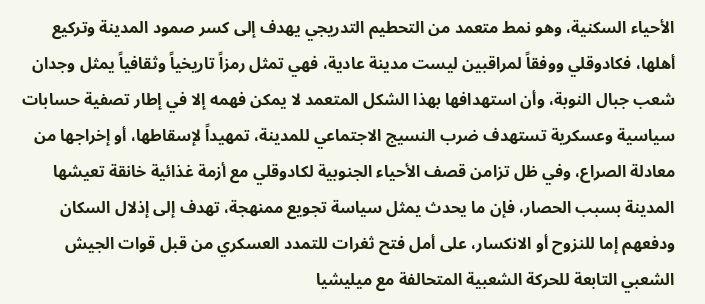الأحياء السكنية، وهو نمط متعمد من التحطيم التدريجي يهدف إلى كسر صمود المدينة وتركيع أهلها، فكادوقلي ووفقاً لمراقبين ليست مدينة عادية، فهي تمثل رمزاً تاريخياً وثقافياً يمثل وجدان شعب جبال النوبة، وأن استهدافها بهذا الشكل المتعمد لا يمكن فهمه إلا في إطار تصفية حسابات سياسية وعسكرية تستهدف ضرب النسيج الاجتماعي للمدينة، تمهيداً لإسقاطها، أو إخراجها من معادلة الصراع، وفي ظل تزامن قصف الأحياء الجنوبية لكادوقلي مع أزمة غذائية خانقة تعيشها المدينة بسبب الحصار، فإن ما يحدث يمثل سياسة تجويع ممنهجة، تهدف إلى إذلال السكان ودفعهم إما للنزوح أو الانكسار، على أمل فتح ثغرات للتمدد العسكري من قبل قوات الجيش الشعبي التابعة للحركة الشعبية المتحالفة مع ميليشيا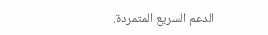الدعم السريع المتمردة.